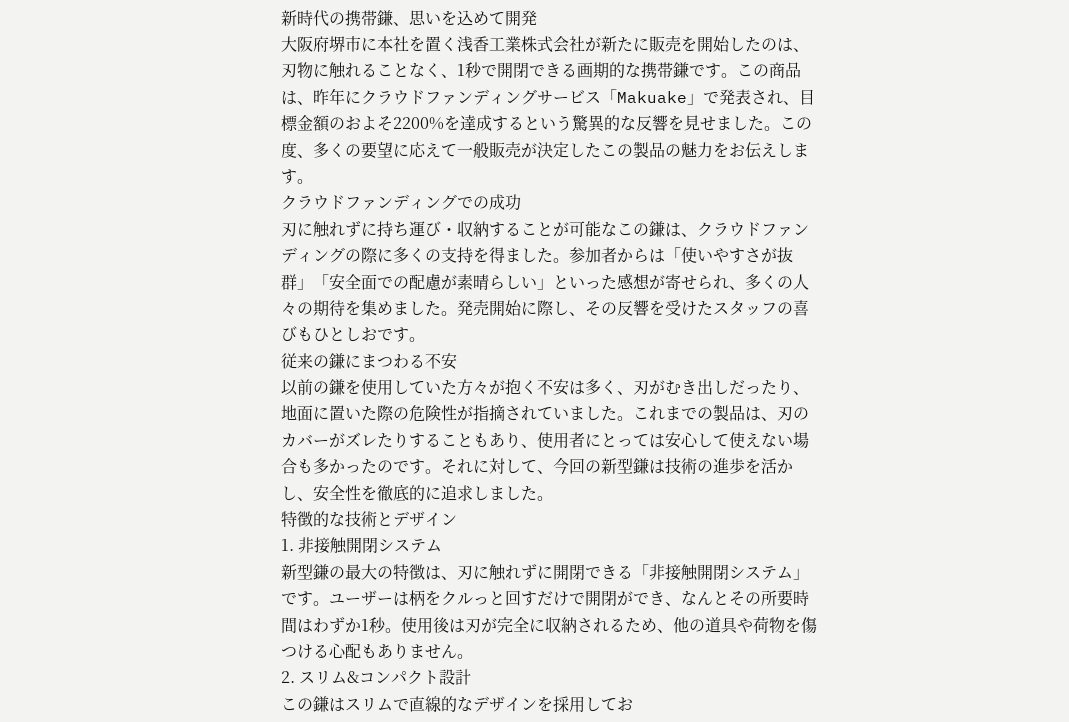新時代の携帯鎌、思いを込めて開発
大阪府堺市に本社を置く浅香工業株式会社が新たに販売を開始したのは、刃物に触れることなく、1秒で開閉できる画期的な携帯鎌です。この商品は、昨年にクラウドファンディングサービス「Makuake」で発表され、目標金額のおよそ2200%を達成するという驚異的な反響を見せました。この度、多くの要望に応えて一般販売が決定したこの製品の魅力をお伝えします。
クラウドファンディングでの成功
刃に触れずに持ち運び・収納することが可能なこの鎌は、クラウドファンディングの際に多くの支持を得ました。参加者からは「使いやすさが抜群」「安全面での配慮が素晴らしい」といった感想が寄せられ、多くの人々の期待を集めました。発売開始に際し、その反響を受けたスタッフの喜びもひとしおです。
従来の鎌にまつわる不安
以前の鎌を使用していた方々が抱く不安は多く、刃がむき出しだったり、地面に置いた際の危険性が指摘されていました。これまでの製品は、刃のカバーがズレたりすることもあり、使用者にとっては安心して使えない場合も多かったのです。それに対して、今回の新型鎌は技術の進歩を活かし、安全性を徹底的に追求しました。
特徴的な技術とデザイン
1. 非接触開閉システム
新型鎌の最大の特徴は、刃に触れずに開閉できる「非接触開閉システム」です。ユーザーは柄をクルっと回すだけで開閉ができ、なんとその所要時間はわずか1秒。使用後は刃が完全に収納されるため、他の道具や荷物を傷つける心配もありません。
2. スリム&コンパクト設計
この鎌はスリムで直線的なデザインを採用してお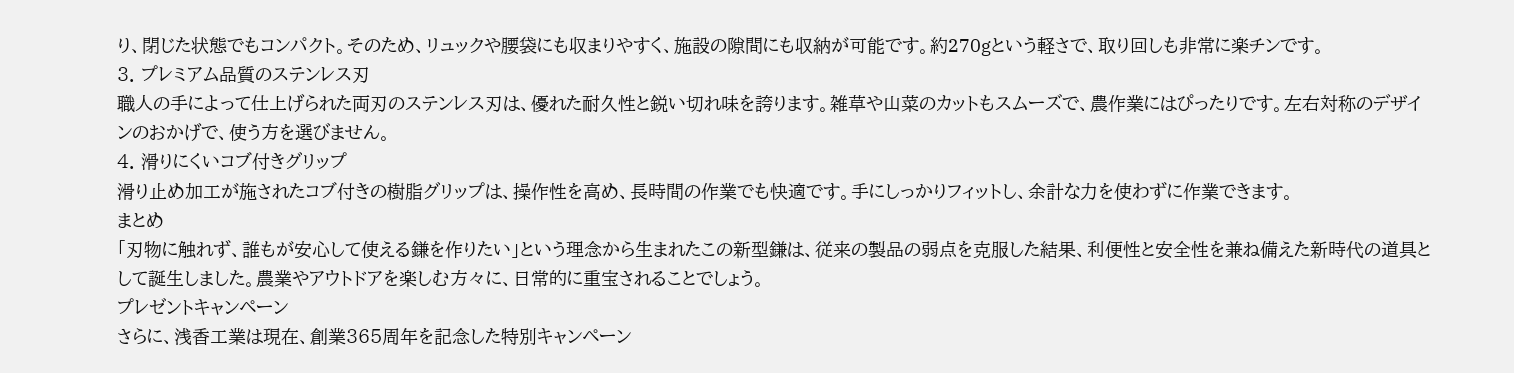り、閉じた状態でもコンパクト。そのため、リュックや腰袋にも収まりやすく、施設の隙間にも収納が可能です。約270gという軽さで、取り回しも非常に楽チンです。
3. プレミアム品質のステンレス刃
職人の手によって仕上げられた両刃のステンレス刃は、優れた耐久性と鋭い切れ味を誇ります。雑草や山菜のカットもスムーズで、農作業にはぴったりです。左右対称のデザインのおかげで、使う方を選びません。
4. 滑りにくいコブ付きグリップ
滑り止め加工が施されたコブ付きの樹脂グリップは、操作性を高め、長時間の作業でも快適です。手にしっかりフィットし、余計な力を使わずに作業できます。
まとめ
「刃物に触れず、誰もが安心して使える鎌を作りたい」という理念から生まれたこの新型鎌は、従来の製品の弱点を克服した結果、利便性と安全性を兼ね備えた新時代の道具として誕生しました。農業やアウトドアを楽しむ方々に、日常的に重宝されることでしょう。
プレゼントキャンペーン
さらに、浅香工業は現在、創業365周年を記念した特別キャンペーン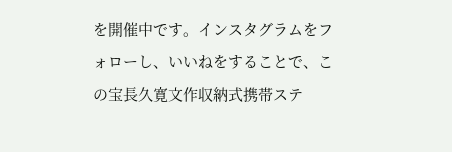を開催中です。インスタグラムをフォローし、いいねをすることで、この宝長久寛文作収納式携帯ステ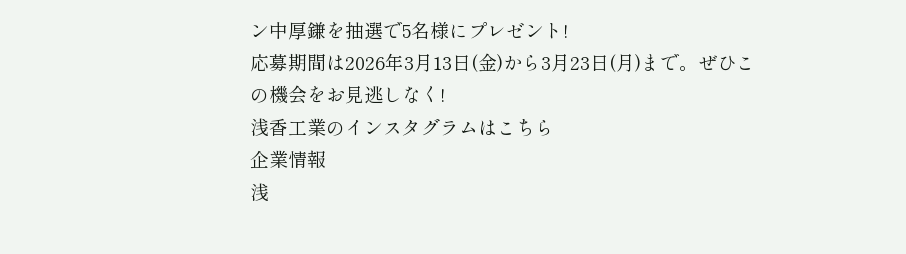ン中厚鎌を抽選で5名様にプレゼント!
応募期間は2026年3月13日(金)から3月23日(月)まで。ぜひこの機会をお見逃しなく!
浅香工業のインスタグラムはこちら
企業情報
浅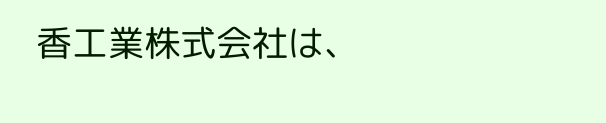香工業株式会社は、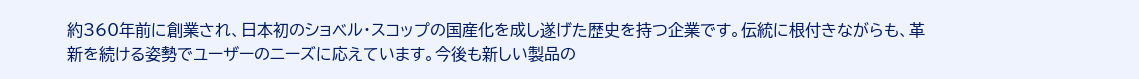約360年前に創業され、日本初のショベル・スコップの国産化を成し遂げた歴史を持つ企業です。伝統に根付きながらも、革新を続ける姿勢でユーザーのニーズに応えています。今後も新しい製品の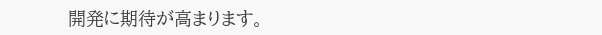開発に期待が高まります。